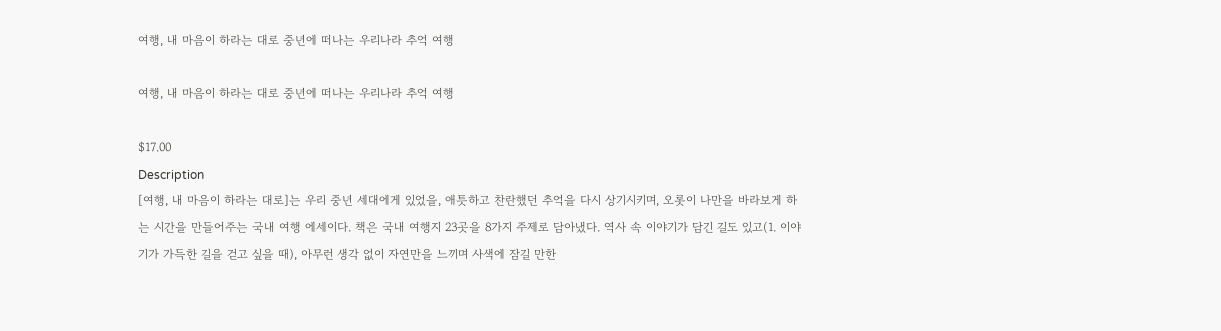여행, 내 마음이 하라는 대로 중년에 떠나는 우리나라 추억 여행

여행, 내 마음이 하라는 대로 중년에 떠나는 우리나라 추억 여행

$17.00
Description
[여행, 내 마음이 하라는 대로]는 우리 중년 세대에게 있었을, 애틋하고 찬란했던 추억을 다시 상기시키며, 오롯이 나만을 바라보게 하는 시간을 만들어주는 국내 여행 에세이다. 책은 국내 여행지 23곳을 8가지 주제로 담아냈다. 역사 속 이야기가 담긴 길도 있고(1. 이야기가 가득한 길을 걷고 싶을 때), 아무런 생각 없이 자연만을 느끼며 사색에 잠길 만한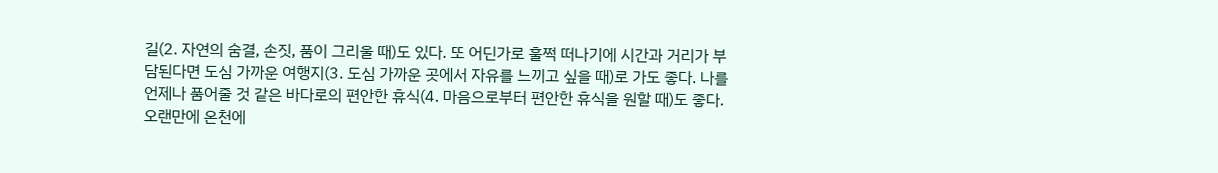길(2. 자연의 숨결, 손짓, 품이 그리울 때)도 있다. 또 어딘가로 훌쩍 떠나기에 시간과 거리가 부담된다면 도심 가까운 여행지(3. 도심 가까운 곳에서 자유를 느끼고 싶을 때)로 가도 좋다. 나를 언제나 품어줄 것 같은 바다로의 편안한 휴식(4. 마음으로부터 편안한 휴식을 원할 때)도 좋다. 오랜만에 온천에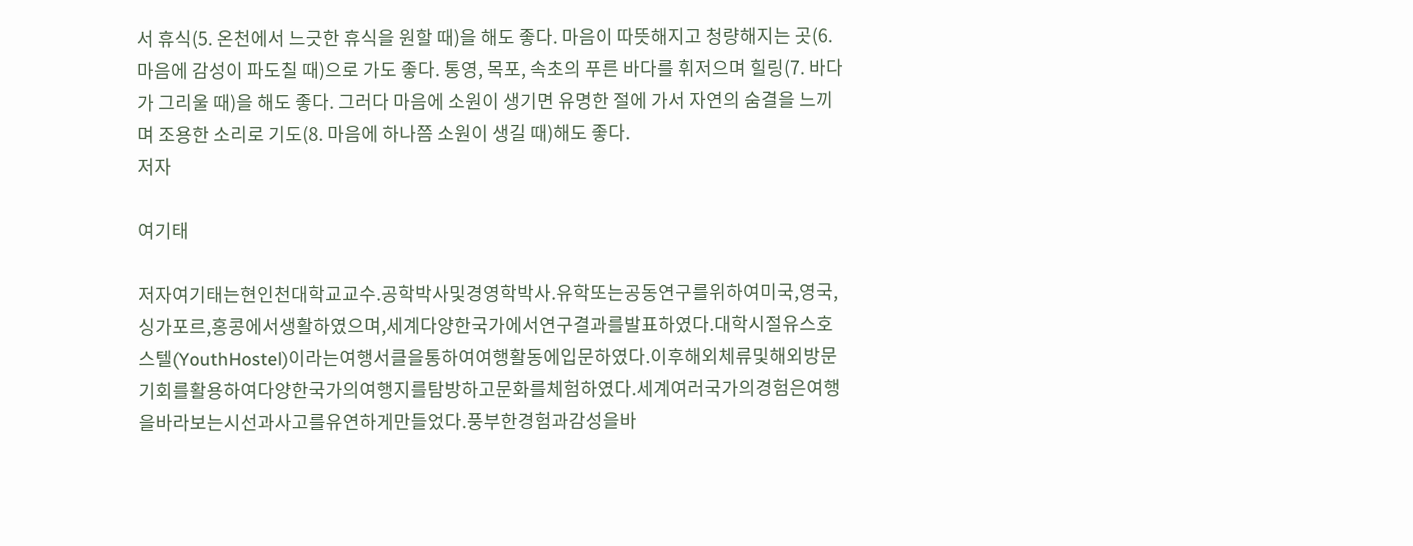서 휴식(5. 온천에서 느긋한 휴식을 원할 때)을 해도 좋다. 마음이 따뜻해지고 청량해지는 곳(6. 마음에 감성이 파도칠 때)으로 가도 좋다. 통영, 목포, 속초의 푸른 바다를 휘저으며 힐링(7. 바다가 그리울 때)을 해도 좋다. 그러다 마음에 소원이 생기면 유명한 절에 가서 자연의 숨결을 느끼며 조용한 소리로 기도(8. 마음에 하나쯤 소원이 생길 때)해도 좋다.
저자

여기태

저자여기태는현인천대학교교수.공학박사및경영학박사.유학또는공동연구를위하여미국,영국,싱가포르,홍콩에서생활하였으며,세계다양한국가에서연구결과를발표하였다.대학시절유스호스텔(YouthHostel)이라는여행서클을통하여여행활동에입문하였다.이후해외체류및해외방문기회를활용하여다양한국가의여행지를탐방하고문화를체험하였다.세계여러국가의경험은여행을바라보는시선과사고를유연하게만들었다.풍부한경험과감성을바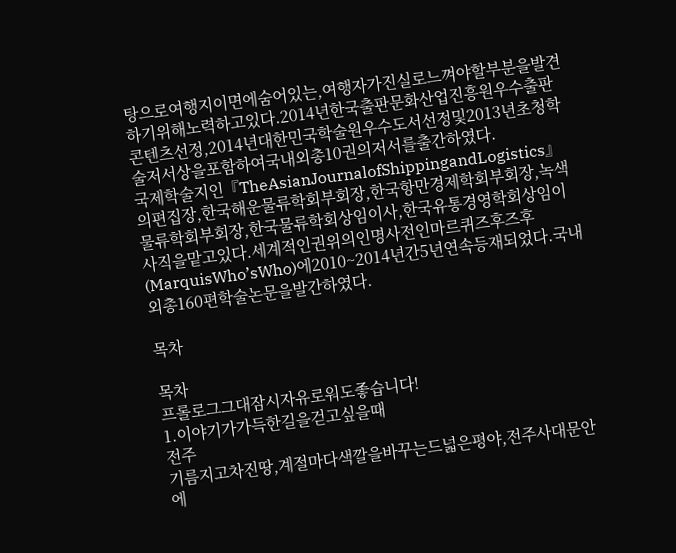탕으로여행지이면에숨어있는,여행자가진실로느껴야할부분을발견하기위해노력하고있다.2014년한국출판문화산업진흥원우수출판콘텐츠선정,2014년대한민국학술원우수도서선정및2013년초청학술저서상을포함하여국내외총10권의저서를출간하였다.
국제학술지인『TheAsianJournalofShippingandLogistics』의편집장,한국해운물류학회부회장,한국항만경제학회부회장,녹색물류학회부회장,한국물류학회상임이사,한국유통경영학회상임이사직을맡고있다.세계적인권위의인명사전인마르퀴즈후즈후(MarquisWho’sWho)에2010~2014년간5년연속등재되었다.국내외총160편학술논문을발간하였다.

목차

목차
프롤로그그대잠시자유로워도좋습니다!
1.이야기가가득한길을걷고싶을때
전주
기름지고차진땅,계절마다색깔을바꾸는드넓은평야,전주사대문안에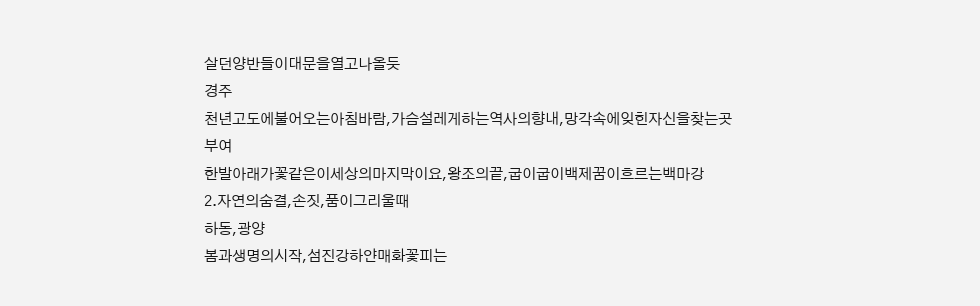살던양반들이대문을열고나올듯
경주
천년고도에불어오는아침바람,가슴설레게하는역사의향내,망각속에잊힌자신을찾는곳
부여
한발아래가꽃같은이세상의마지막이요,왕조의끝,굽이굽이백제꿈이흐르는백마강
2.자연의숨결,손짓,품이그리울때
하동,광양
봄과생명의시작,섬진강하얀매화꽃피는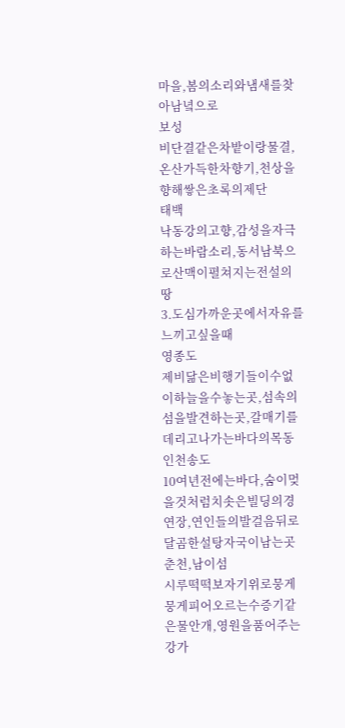마을,봄의소리와냄새를찾아남녘으로
보성
비단결같은차밭이랑물결,온산가득한차향기,천상을향해쌓은초록의제단
태백
낙동강의고향,감성을자극하는바람소리,동서남북으로산맥이펼쳐지는전설의땅
3.도심가까운곳에서자유를느끼고싶을때
영종도
제비닮은비행기들이수없이하늘을수놓는곳,섬속의섬을발견하는곳,갈매기를데리고나가는바다의목동
인천송도
10여년전에는바다,숨이멎을것처럼치솟은빌딩의경연장,연인들의발걸음뒤로달곰한설탕자국이남는곳
춘천,남이섬
시루떡떡보자기위로뭉게뭉게피어오르는수증기같은물안개,영원을품어주는강가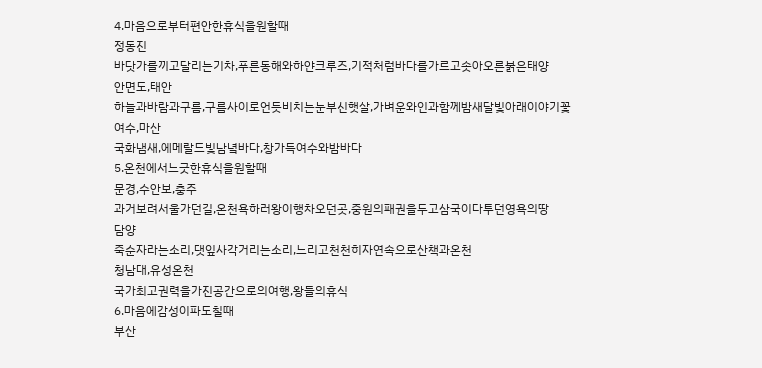4.마음으로부터편안한휴식을원할때
정동진
바닷가를끼고달리는기차,푸른동해와하얀크루즈,기적처럼바다를가르고솟아오른붉은태양
안면도,태안
하늘과바람과구름,구름사이로언듯비치는눈부신햇살,가벼운와인과함께밤새달빛아래이야기꽃
여수,마산
국화냄새,에메랄드빛남녘바다,창가득여수와밤바다
5.온천에서느긋한휴식을원할때
문경,수안보,충주
과거보려서울가던길,온천욕하러왕이행차오던곳,중원의패권을두고삼국이다투던영욕의땅
담양
죽순자라는소리,댓잎사각거리는소리,느리고천천히자연속으로산책과온천
청남대,유성온천
국가최고권력을가진공간으로의여행,왕들의휴식
6.마음에감성이파도칠때
부산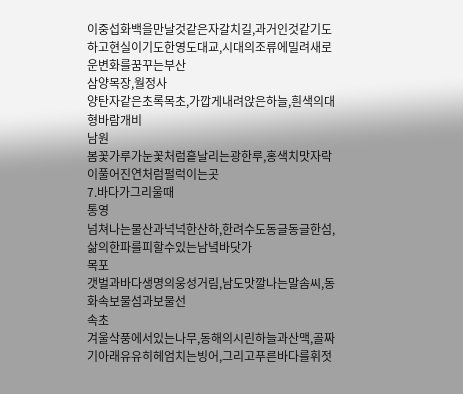이중섭화백을만날것같은자갈치길,과거인것같기도하고현실이기도한영도대교,시대의조류에밀려새로운변화를꿈꾸는부산
삼양목장,월정사
양탄자같은초록목초,가깝게내려앉은하늘,흰색의대형바람개비
남원
봄꽃가루가눈꽃처럼흩날리는광한루,홍색치맛자락이풀어진연처럼펄럭이는곳
7.바다가그리울때
통영
넘쳐나는물산과넉넉한산하,한려수도동글동글한섬,삶의한파를피할수있는남녘바닷가
목포
갯벌과바다생명의웅성거림,남도맛깔나는말솜씨,동화속보물섬과보물선
속초
겨울삭풍에서있는나무,동해의시린하늘과산맥,골짜기아래유유히헤엄치는빙어,그리고푸른바다를휘젓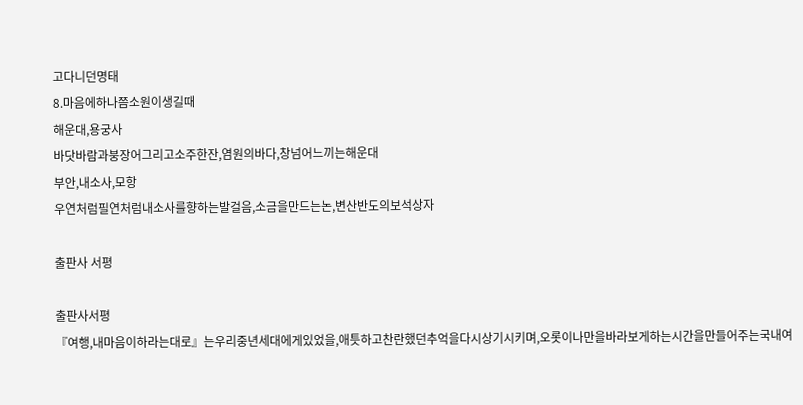고다니던명태
8.마음에하나쯤소원이생길때
해운대,용궁사
바닷바람과붕장어그리고소주한잔,염원의바다,창넘어느끼는해운대
부안,내소사,모항
우연처럼필연처럼내소사를향하는발걸음,소금을만드는논,변산반도의보석상자

출판사 서평

출판사서평
『여행,내마음이하라는대로』는우리중년세대에게있었을,애틋하고찬란했던추억을다시상기시키며,오롯이나만을바라보게하는시간을만들어주는국내여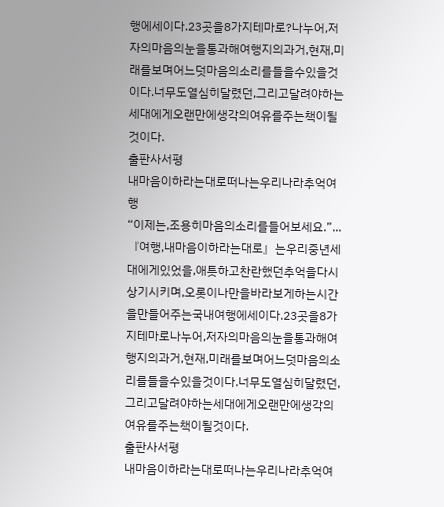행에세이다.23곳을8가지테마로?나누어,저자의마음의눈을통과해여행지의과거,현재,미래를보며어느덧마음의소리를들을수있을것이다.너무도열심히달렸던,그리고달려야하는세대에게오랜만에생각의여유를주는책이될것이다.
출판사서평
내마음이하라는대로떠나는우리나라추억여행
“이제는,조용히마음의소리를들어보세요.”...
『여행,내마음이하라는대로』는우리중년세대에게있었을,애틋하고찬란했던추억을다시상기시키며,오롯이나만을바라보게하는시간을만들어주는국내여행에세이다.23곳을8가지테마로나누어,저자의마음의눈을통과해여행지의과거,현재,미래를보며어느덧마음의소리를들을수있을것이다.너무도열심히달렸던,그리고달려야하는세대에게오랜만에생각의여유를주는책이될것이다.
출판사서평
내마음이하라는대로떠나는우리나라추억여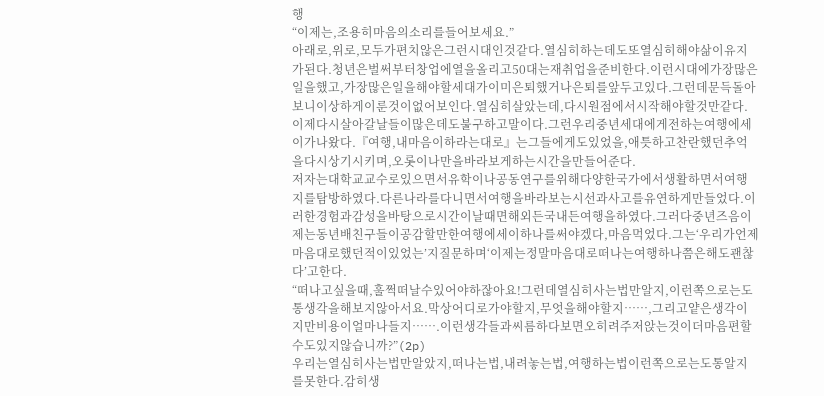행
“이제는,조용히마음의소리를들어보세요.”
아래로,위로,모두가편치않은그런시대인것같다.열심히하는데도또열심히해야삶이유지가된다.청년은벌써부터창업에열을올리고50대는재취업을준비한다.이런시대에가장많은일을했고,가장많은일을해야할세대가이미은퇴했거나은퇴를앞두고있다.그런데문득돌아보니이상하게이룬것이없어보인다.열심히살았는데,다시원점에서시작해야할것만같다.이제다시살아갈날들이많은데도불구하고말이다.그런우리중년세대에게전하는여행에세이가나왔다.『여행,내마음이하라는대로』는그들에게도있었을,애틋하고찬란했던추억을다시상기시키며,오롯이나만을바라보게하는시간을만들어준다.
저자는대학교교수로있으면서유학이나공동연구를위해다양한국가에서생활하면서여행지를탐방하였다.다른나라를다니면서여행을바라보는시선과사고를유연하게만들었다.이러한경험과감성을바탕으로시간이날때면해외든국내든여행을하였다.그러다중년즈음이제는동년배친구들이공감할만한여행에세이하나를써야겠다,마음먹었다.그는‘우리가언제마음대로했던적이있었는’지질문하며‘이제는정말마음대로떠나는여행하나쯤은해도괜찮다’고한다.
“떠나고싶을때,훌쩍떠날수있어야하잖아요!그런데열심히사는법만알지,이런쪽으로는도통생각을해보지않아서요.막상어디로가야할지,무엇을해야할지……,그리고얕은생각이지만비용이얼마나들지…….이런생각들과씨름하다보면오히려주저앉는것이더마음편할수도있지않습니까?”(2p)
우리는열심히사는법만알았지,떠나는법,내려놓는법,여행하는법이런쪽으로는도통알지를못한다.감히생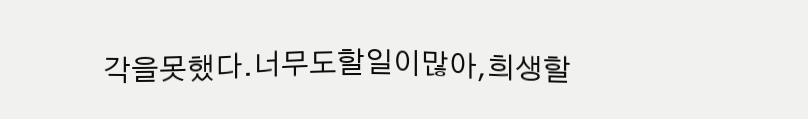각을못했다.너무도할일이많아,희생할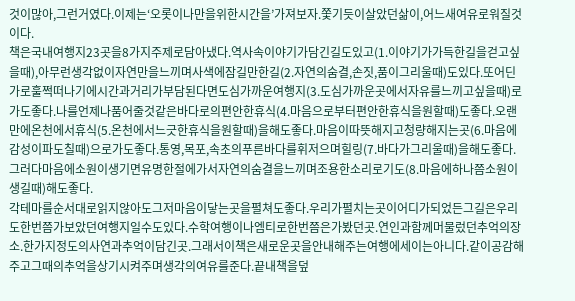것이많아,그런거였다.이제는‘오롯이나만을위한시간을’가져보자.쫓기듯이살았던삶이,어느새여유로워질것이다.
책은국내여행지23곳을8가지주제로담아냈다.역사속이야기가담긴길도있고(1.이야기가가득한길을걷고싶을때),아무런생각없이자연만을느끼며사색에잠길만한길(2.자연의숨결,손짓,품이그리울때)도있다.또어딘가로훌쩍떠나기에시간과거리가부담된다면도심가까운여행지(3.도심가까운곳에서자유를느끼고싶을때)로가도좋다.나를언제나품어줄것같은바다로의편안한휴식(4.마음으로부터편안한휴식을원할때)도좋다.오랜만에온천에서휴식(5.온천에서느긋한휴식을원할때)을해도좋다.마음이따뜻해지고청량해지는곳(6.마음에감성이파도칠때)으로가도좋다.통영,목포,속초의푸른바다를휘저으며힐링(7.바다가그리울때)을해도좋다.그러다마음에소원이생기면유명한절에가서자연의숨결을느끼며조용한소리로기도(8.마음에하나쯤소원이생길때)해도좋다.
각테마를순서대로읽지않아도그저마음이닿는곳을펼쳐도좋다.우리가펼치는곳이어디가되었든그길은우리도한번쯤가보았던여행지일수도있다.수학여행이나엠티로한번쯤은가봤던곳.연인과함께머물렀던추억의장소.한가지정도의사연과추억이담긴곳.그래서이책은새로운곳을안내해주는여행에세이는아니다.같이공감해주고그때의추억을상기시켜주며생각의여유를준다.끝내책을덮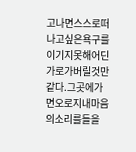고나면스스로떠나고싶은욕구를이기지못해어딘가로가버릴것만같다.그곳에가면오로지내마음의소리를들을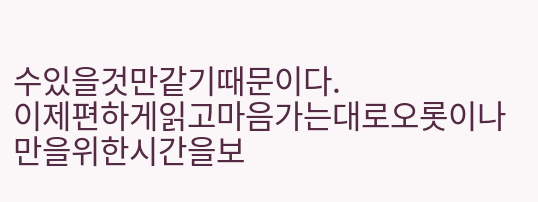수있을것만같기때문이다.
이제편하게읽고마음가는대로오롯이나만을위한시간을보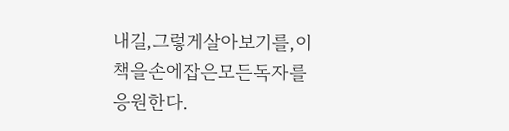내길,그렇게살아보기를,이책을손에잡은모든독자를응원한다.